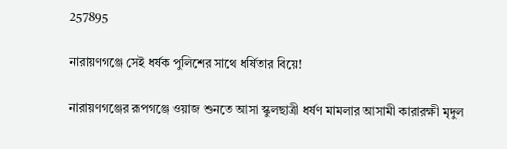257895

নারায়ণগঞ্জে সেই ধর্ষক পুলিশের সাথে ধর্ষিতার বিয়ে!

নারায়ণগঞ্জের রূপগঞ্জে ওয়াজ শুনতে আসা স্কুলছাত্রী ধর্ষণ মামলার আসামী কারারক্ষী মৃদুল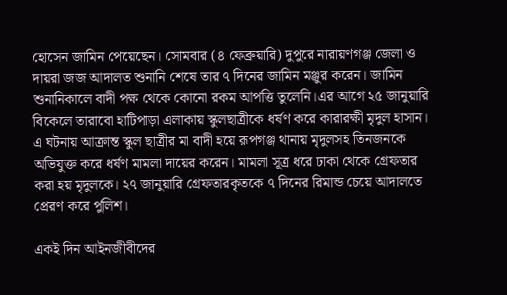হোসেন জামিন পেয়েছেন। সোমবার (৪ ফেব্রুয়ারি) দুপুরে নারায়ণগঞ্জ জেলা ও দায়রা জজ আদালত শুনানি শেষে তার ৭ দিনের জামিন মঞ্জুর করেন। জামিন শুনানিকালে বাদী পক্ষ থেকে কোনো রকম আপত্তি তুলেনি।এর আগে ২৫ জানুয়ারি বিকেলে তারাবো হাটিপাড়া এলাকায় স্কুলছাত্রীকে ধর্ষণ করে কারারক্ষী মৃদুল হাসান। এ ঘটনায় আক্রান্ত স্কুল ছাত্রীর মা বাদী হয়ে রূপগঞ্জ থানায় মৃদুলসহ তিনজনকে অভিযুক্ত করে ধর্ষণ মামলা দায়ের করেন। মামলা সূত্র ধরে ঢাকা থেকে গ্রেফতার করা হয় মৃদুলকে। ২৭ জানুয়ারি গ্রেফতারকৃতকে ৭ দিনের রিমান্ড চেয়ে আদালতে প্রেরণ করে পুলিশ।

একই দিন আইনজীবীদের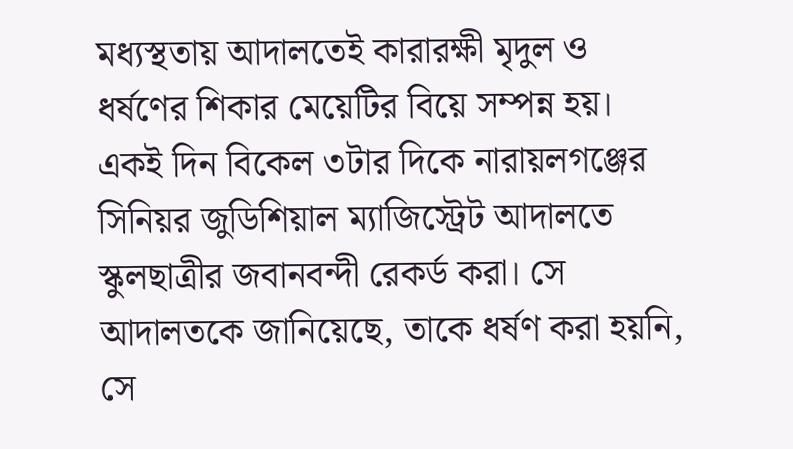মধ্যস্থতায় আদালতেই কারারক্ষী মৃদুল ও ধর্ষণের শিকার মেয়েটির বিয়ে সম্পন্ন হয়। একই দিন বিকেল ৩টার দিকে নারায়লগঞ্জের সিনিয়র জুডিশিয়াল ম্যাজিস্ট্রেট আদালতে স্কুলছাত্রীর জবানবন্দী রেকর্ড করা। সে আদালতকে জানিয়েছে, তাকে ধর্ষণ করা হয়নি, সে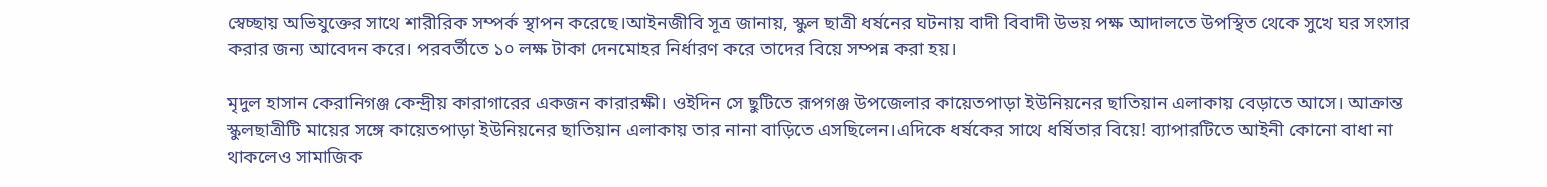স্বেচ্ছায় অভিযুক্তের সাথে শারীরিক সম্পর্ক স্থাপন করেছে।আইনজীবি সূত্র জানায়, স্কুল ছাত্রী ধর্ষনের ঘটনায় বাদী বিবাদী উভয় পক্ষ আদালতে উপস্থিত থেকে সুখে ঘর সংসার করার জন্য আবেদন করে। পরবর্তীতে ১০ লক্ষ টাকা দেনমোহর নির্ধারণ করে তাদের বিয়ে সম্পন্ন করা হয়।

মৃদুল হাসান কেরানিগঞ্জ কেন্দ্রীয় কারাগারের একজন কারারক্ষী। ওইদিন সে ছুটিতে রূপগঞ্জ উপজেলার কায়েতপাড়া ইউনিয়নের ছাতিয়ান এলাকায় বেড়াতে আসে। আক্রান্ত স্কুলছাত্রীটি মায়ের সঙ্গে কায়েতপাড়া ইউনিয়নের ছাতিয়ান এলাকায় তার নানা বাড়িতে এসছিলেন।এদিকে ধর্ষকের সাথে ধর্ষিতার বিয়ে! ব্যাপারটিতে আইনী কোনো বাধা না থাকলেও সামাজিক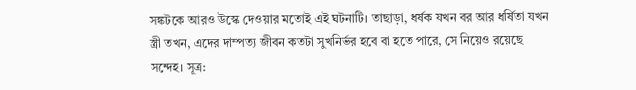সঙ্কটকে আরও উস্কে দেওয়ার মতোই এই ঘটনাটি। তাছাড়া, ধর্ষক যখন বর আর ধর্ষিতা যখন স্ত্রী তখন, এদের দাম্পত্য জীবন কতটা সুখনির্ভর হবে বা হতে পারে, সে নিয়েও রয়েছে সন্দেহ। সূত্র: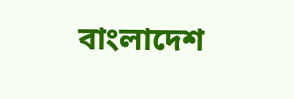বাংলাদেশ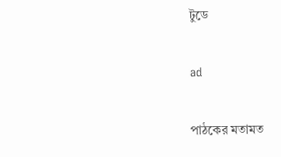টুডে

ad

পাঠকের মতামত